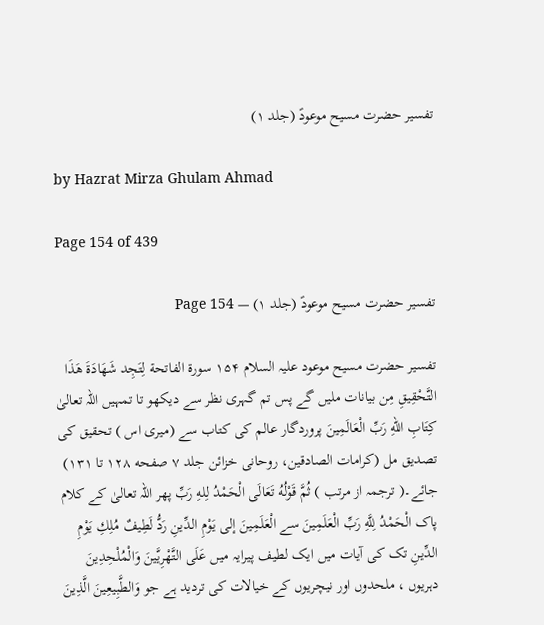تفسیر حضرت مسیح موعودؑ (جلد ۱)

by Hazrat Mirza Ghulam Ahmad

Page 154 of 439

تفسیر حضرت مسیح موعودؑ (جلد ۱) — Page 154

تفسیر حضرت مسیح موعود علیہ السلام ۱۵۴ سورة الفاتحة لِتَجِد شَهَادَةَ هَذَا التَّحْقِيقِ مِن بيانات ملیں گے پس تم گہری نظر سے دیکھو تا تمہیں اللہ تعالیٰ كِتَابِ اللهِ رَبِّ الْعَالَمِينَ پروردگار عالم کی کتاب سے (میری اس ) تحقیق کی تصدیق مل (کرامات الصادقین، روحانی خزائن جلد ۷ صفحه ۱۲۸ تا ۱۳۱) جائے۔( ترجمہ از مرتب ) ثُمَّ قَوْلُهُ تَعَالَى الْحَمْدُ لِلهِ رَبِّ پھر اللہ تعالیٰ کے کلام پاک الْحَمْدُ لِلَّهِ رَبِّ الْعَلَمِينَ سے الْعَلَمِينَ إلى يَوْمِ الدِّينِ رَدُّ لَطِيفٌ مُلِكِ يَوْمِ الدِّينِ تک کی آیات میں ایک لطیف پیرایہ میں عَلَى التَّهْرِيَّينَ وَالْمُلْحِدِينَ دہریوں ، ملحدوں اور نیچریوں کے خیالات کی تردید ہے جو وَالطَّبِيعِينَ الَّذِينَ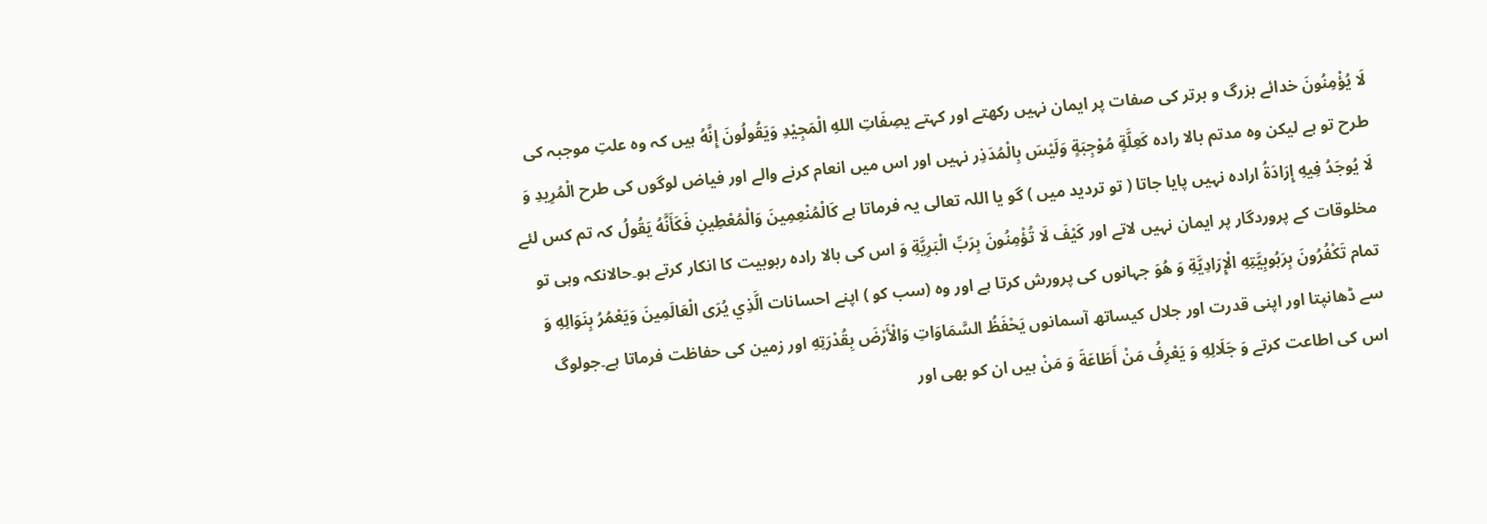لَا يُؤْمِنُونَ خدائے بزرگ و برتر کی صفات پر ایمان نہیں رکھتے اور کہتے يصِفَاتِ اللهِ الْمَجِيْدِ وَيَقُولُونَ إِنَّهُ ہیں کہ وہ علتِ موجبہ کی طرح تو ہے لیکن وہ مدتم بالا رادہ كَعِلَّةٍ مُوْجِبَةٍ وَلَيْسَ بِالْمُدَذِر نہیں اور اس میں انعام کرنے والے اور فیاض لوگوں کی طرح الْمُرِيدِ وَ لَا يُوجَدُ فِيهِ إِرَادَةُ ارادہ نہیں پایا جاتا ( تو تردید میں ) گو یا اللہ تعالی یہ فرماتا ہے كَالْمُنْعِمِينَ وَالْمُعْطِينِ فَكَأَنَّهُ يَقُولُ کہ تم کس لئے مخلوقات کے پروردگار پر ایمان نہیں لاتے اور كَيْفَ لَا تُؤْمِنُونَ بِرَبِّ الْبَرِيَّةِ وَ اس کی بالا راده ربوبیت کا انکار کرتے ہو۔حالانکہ وہی تو تمام تَكْفُرُونَ بِرَبُوبِيَّتِهِ الْإِرَادِيَّةِ وَ هُوَ جہانوں کی پرورش کرتا ہے اور وہ (سب کو ) اپنے احسانات الَّذِي يُرَى الْعَالَمِينَ وَيَعْمُرُ بِنَوَالِهِ وَ سے ڈھانپتا اور اپنی قدرت اور جلال کیساتھ آسمانوں يَحْفَظُ السَّمَاوَاتِ وَالْأَرْضَ بِقُدْرَتِهِ اور زمین کی حفاظت فرماتا ہے۔جولوگ اس کی اطاعت کرتے وَ جَلَالِهِ وَ يَعْرِفُ مَنْ أَطَاعَةَ وَ مَنْ ہیں ان کو بھی اور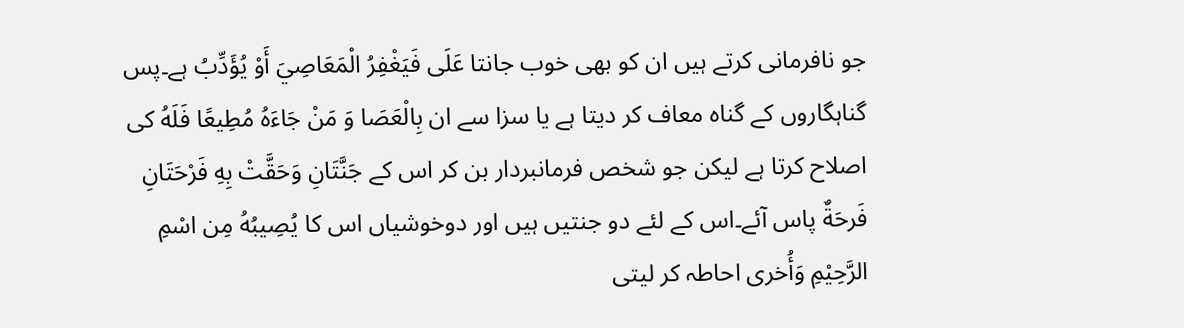جو نافرمانی کرتے ہیں ان کو بھی خوب جانتا عَلَى فَيَغْفِرُ الْمَعَاصِيَ أَوْ يُؤَدِّبُ ہے۔پس گناہگاروں کے گناہ معاف کر دیتا ہے یا سزا سے ان بِالْعَصَا وَ مَنْ جَاءَهُ مُطِيعًا فَلَهُ کی اصلاح کرتا ہے لیکن جو شخص فرمانبردار بن کر اس کے جَنَّتَانِ وَحَقَّتْ بِهِ فَرْحَتَانِ فَرحَةٌ پاس آئے۔اس کے لئے دو جنتیں ہیں اور دوخوشیاں اس کا يُصِيبُهُ مِن اسْمِ الرَّحِيْمِ وَأُخرى احاطہ کر لیتی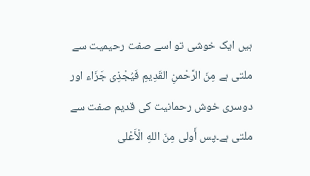ہیں ایک خوشی تو اسے صفت رحیمیت سے ملتی ہے مِنَ الرَّحْمنِ القَدِيمِ فَيُجْذِی جَزَاء اور دوسری خوش رحمانیت کی قدیم صفت سے ملتی ہے۔پس أَولى مِنَ اللهِ الْأَعْلى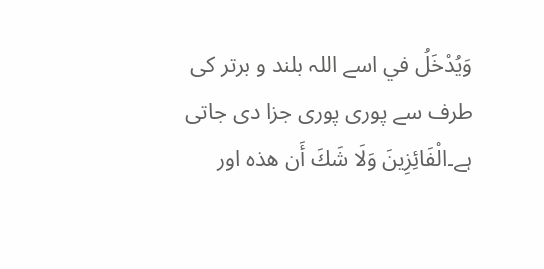وَيُدْخَلُ في اسے اللہ بلند و برتر کی طرف سے پوری پوری جزا دی جاتی ہے۔الْفَائِزِينَ وَلَا شَكَ أَن هذه اور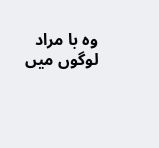وہ با مراد لوگوں میں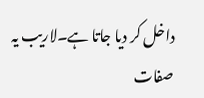داخل کر دیا جاتا ہے۔لاریب یہ صفات